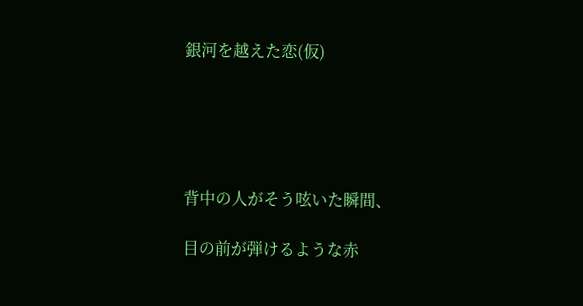銀河を越えた恋(仮)





背中の人がそう呟いた瞬間、

目の前が弾けるような赤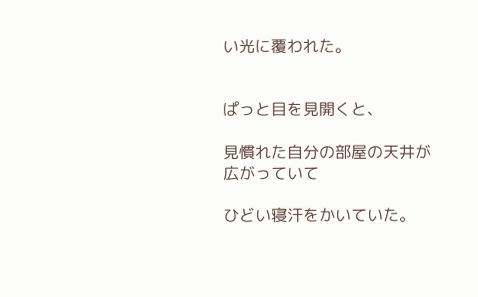い光に覆われた。


ぱっと目を見開くと、

見慣れた自分の部屋の天井が広がっていて

ひどい寝汗をかいていた。